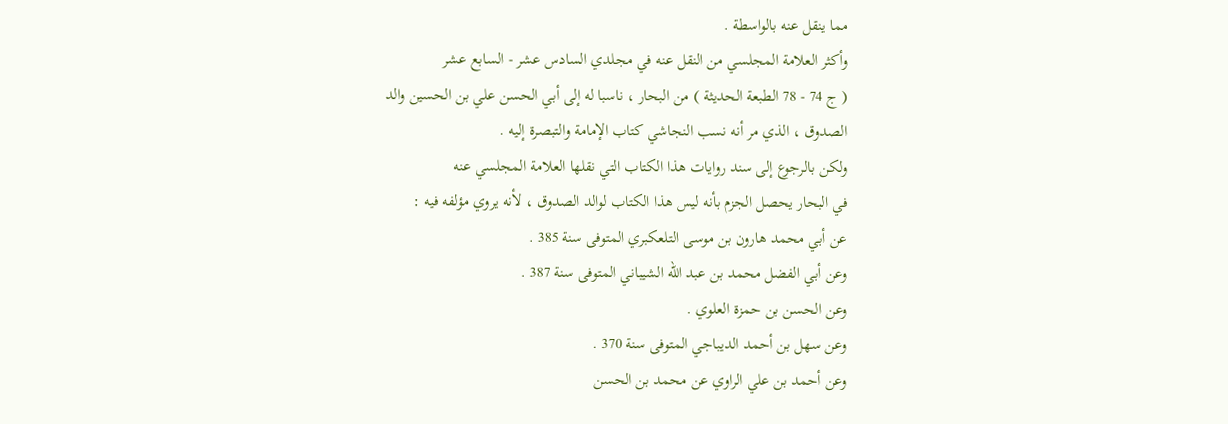مما ينقل عنه بالواسطة .
وأكثر العلامة المجلسي من النقل عنه في مجلدي السادس عشر - السابع عشر
( ج 74 - 78 الطبعة الحديثة ) من البحار ، ناسبا له إلى أبي الحسن علي بن الحسين والد
الصدوق ، الذي مر أنه نسب النجاشي كتاب الإمامة والتبصرة إليه .
ولكن بالرجوع إلى سند روايات هذا الكتاب التي نقلها العلامة المجلسي عنه
في البحار يحصل الجزم بأنه ليس هذا الكتاب لوالد الصدوق ، لأنه يروي مؤلفه فيه :
عن أبي محمد هارون بن موسى التلعكبري المتوفى سنة 385 .
وعن أبي الفضل محمد بن عبد الله الشيباني المتوفى سنة 387 .
وعن الحسن بن حمزة العلوي .
وعن سهل بن أحمد الديباجي المتوفى سنة 370 .
وعن أحمد بن علي الراوي عن محمد بن الحسن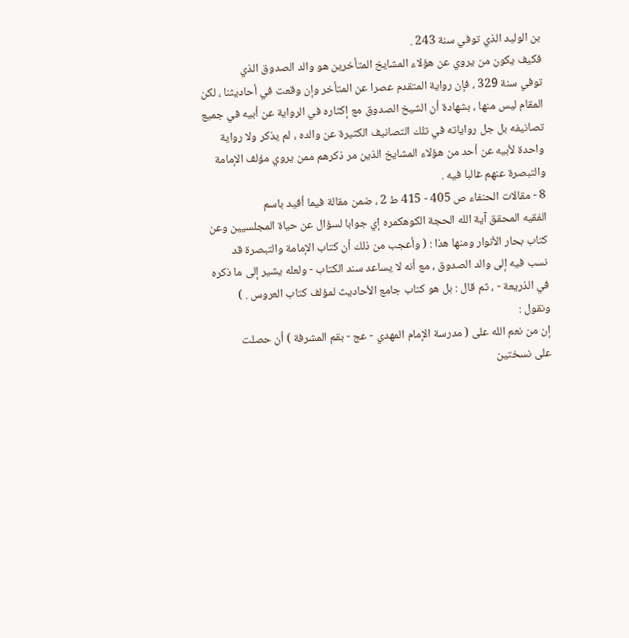بن الوليد الذي توفي سنة 243 .
فكيف يكون من يروي عن هؤلاء المشايخ المتأخرين هو والد الصدوق الذي
توفي سنة 329 ، فإن رواية المتقدم عصرا عن المتأخر وإن وقعت في أحاديثنا ، لكن
المقام ليس منها ، بشهادة أن الشيخ الصدوق مع إكثاره في الرواية عن أبيه في جميع
تصانيفه بل جل رواياته في تلك التصانيف الكثيرة عن والده ، لم يذكر ولا رواية
واحدة لأبيه عن أحد من هؤلاء المشايخ الذين مر ذكرهم ممن يروي مؤلف الإمامة
والتبصرة عنهم غالبا فيه .
8 - مقالات الحنفاء ص 405 - 415 ط 2 ، ضمن مقالة فيما أفيد باسم
الفقيه المحقق آية الله الحجة الكوهكمره إي جوابا لسؤال عن حياة المجلسيين وعن
كتاب بحار الأنوار ومنها هذا : ( وأعجب من ذلك أن كتاب الإمامة والتبصرة قد
نسب فيه إلى والد الصدوق ، مع أنه لا يساعد سند الكتاب - ولعله يشير إلى ما ذكره
في الذريعة - ، ثم قال : بل هو كتاب جامع الأحاديث لمؤلف كتاب العروس . )
ونقول :
إن من نعم الله على ( مدرسة الإمام المهدي - عج - بقم المشرفة ) أن حصلت
على نسختين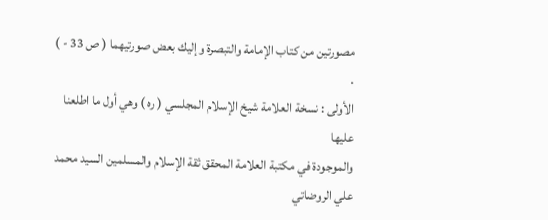مصورتين من كتاب الإمامة والتبصرة وإليك بعض صورتيهما ( ص 33 - ) .
الأولى : نسخة العلامة شيخ الإسلام المجلسي ( ره ) وهي أول ما اطلعنا عليها
والموجودة في مكتبة العلامة المحقق ثقة الإسلام والمسلمين السيد محمد علي الروضاتي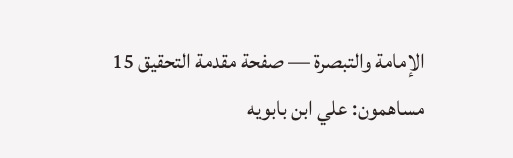الإمامة والتبصرة — صفحة مقدمة التحقيق 15
مساهمون: علي ابن بابويه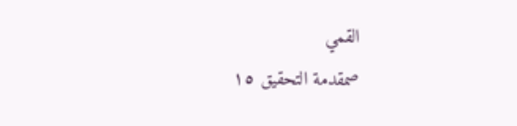القمي
صمقدمة التحقيق ١٥